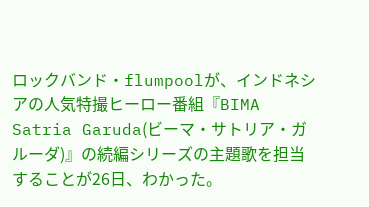ロックバンド・flumpoolが、インドネシアの人気特撮ヒーロー番組『BIMA Satria Garuda(ビーマ・サトリア・ガルーダ)』の続編シリーズの主題歌を担当することが26日、わかった。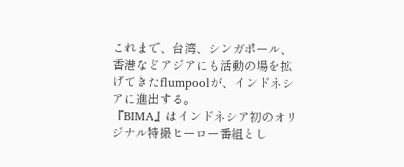これまで、台湾、シンガポール、香港などアジアにも活動の場を拡げてきたflumpoolが、インドネシアに進出する。
『BIMA』はインドネシア初のオリジナル特撮ヒーロー番組とし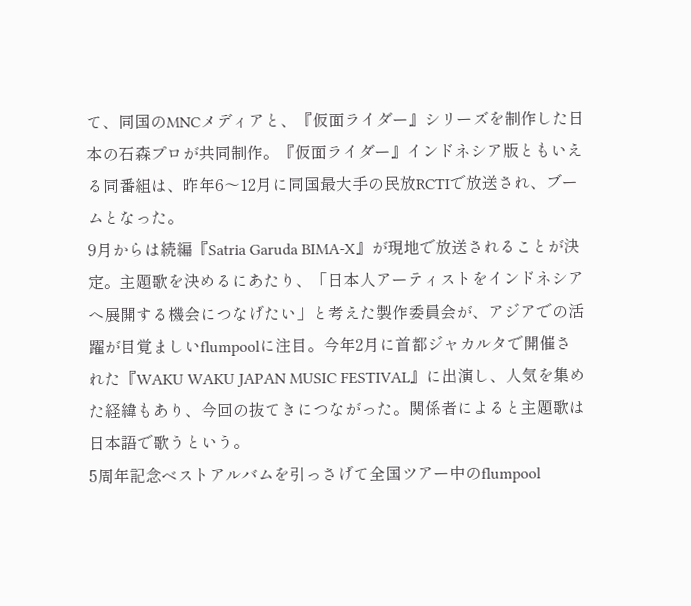て、同国のMNCメディアと、『仮面ライダー』シリーズを制作した日本の石森プロが共同制作。『仮面ライダー』インドネシア版ともいえる同番組は、昨年6〜12月に同国最大手の民放RCTIで放送され、ブームとなった。
9月からは続編『Satria Garuda BIMA-X』が現地で放送されることが決定。主題歌を決めるにあたり、「日本人アーティストをインドネシアへ展開する機会につなげたい」と考えた製作委員会が、アジアでの活躍が目覚ましいflumpoolに注目。今年2月に首都ジャカルタで開催された『WAKU WAKU JAPAN MUSIC FESTIVAL』に出演し、人気を集めた経緯もあり、今回の抜てきにつながった。関係者によると主題歌は日本語で歌うという。
5周年記念ベストアルバムを引っさげて全国ツアー中のflumpool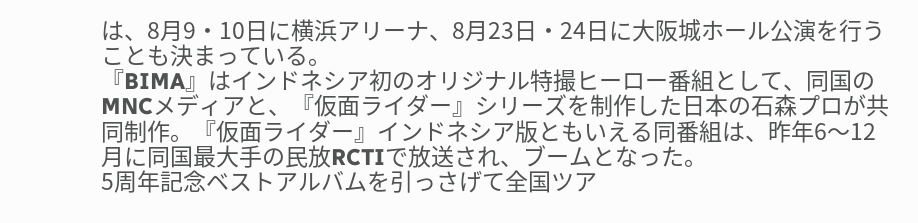は、8月9・10日に横浜アリーナ、8月23日・24日に大阪城ホール公演を行うことも決まっている。
『BIMA』はインドネシア初のオリジナル特撮ヒーロー番組として、同国のMNCメディアと、『仮面ライダー』シリーズを制作した日本の石森プロが共同制作。『仮面ライダー』インドネシア版ともいえる同番組は、昨年6〜12月に同国最大手の民放RCTIで放送され、ブームとなった。
5周年記念ベストアルバムを引っさげて全国ツア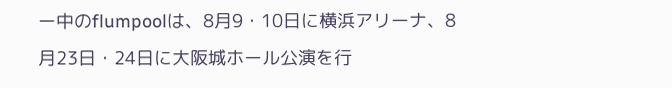ー中のflumpoolは、8月9・10日に横浜アリーナ、8月23日・24日に大阪城ホール公演を行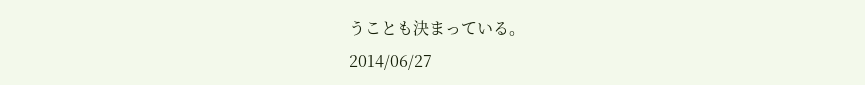うことも決まっている。
2014/06/27